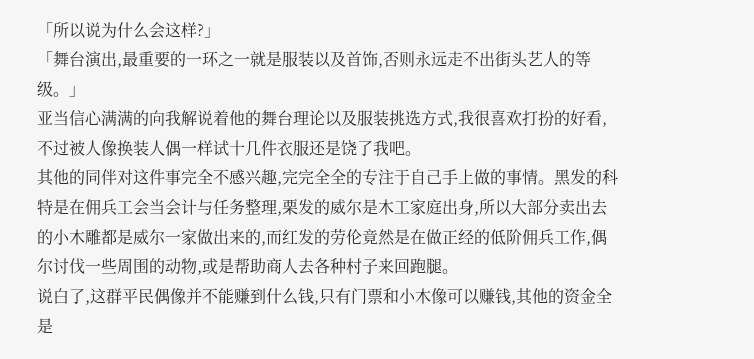「所以说为什么会这样?」
「舞台演出,最重要的一环之一就是服装以及首饰,否则永远走不出街头艺人的等级。」
亚当信心满满的向我解说着他的舞台理论以及服装挑选方式,我很喜欢打扮的好看,不过被人像换装人偶一样试十几件衣服还是饶了我吧。
其他的同伴对这件事完全不感兴趣,完完全全的专注于自己手上做的事情。黑发的科特是在佣兵工会当会计与任务整理,栗发的威尔是木工家庭出身,所以大部分卖出去的小木雕都是威尔一家做出来的,而红发的劳伦竟然是在做正经的低阶佣兵工作,偶尔讨伐一些周围的动物,或是帮助商人去各种村子来回跑腿。
说白了,这群平民偶像并不能赚到什么钱,只有门票和小木像可以赚钱,其他的资金全是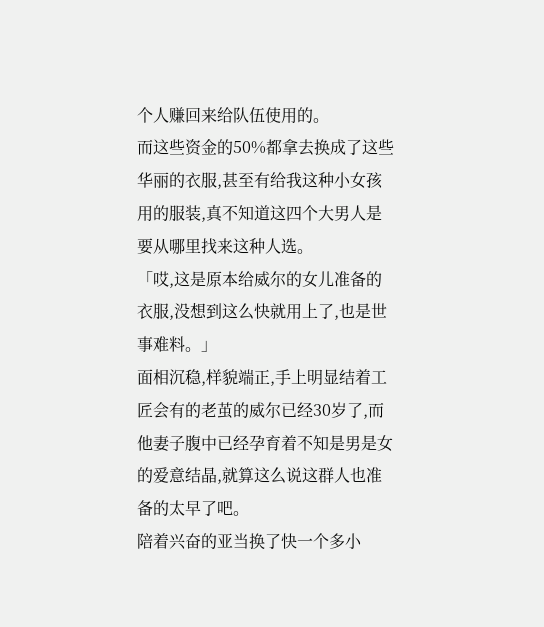个人赚回来给队伍使用的。
而这些资金的50%都拿去换成了这些华丽的衣服,甚至有给我这种小女孩用的服装,真不知道这四个大男人是要从哪里找来这种人选。
「哎,这是原本给威尔的女儿准备的衣服,没想到这么快就用上了,也是世事难料。」
面相沉稳,样貌端正,手上明显结着工匠会有的老茧的威尔已经30岁了,而他妻子腹中已经孕育着不知是男是女的爱意结晶,就算这么说这群人也准备的太早了吧。
陪着兴奋的亚当换了快一个多小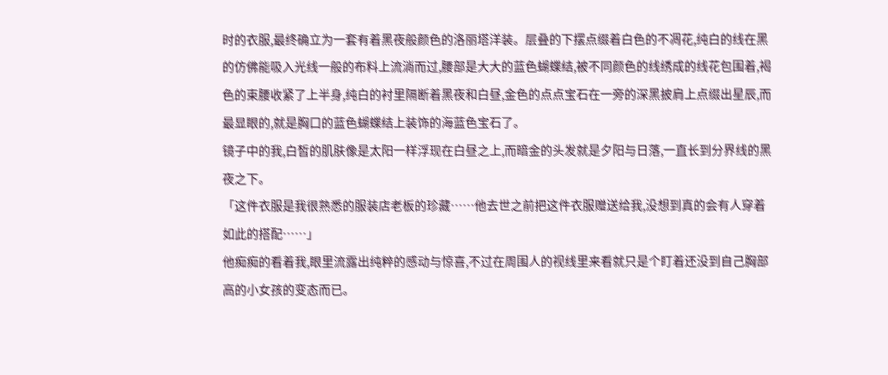时的衣服,最终确立为一套有着黑夜般颜色的洛丽塔洋装。层叠的下摆点缀着白色的不凋花,纯白的线在黑的仿佛能吸入光线一般的布料上流淌而过,腰部是大大的蓝色蝴蝶结,被不同颜色的线绣成的线花包围着,褐色的束腰收紧了上半身,纯白的衬里隔断着黑夜和白昼,金色的点点宝石在一旁的深黑披肩上点缀出星辰,而最显眼的,就是胸口的蓝色蝴蝶结上装饰的海蓝色宝石了。
镜子中的我,白皙的肌肤像是太阳一样浮现在白昼之上,而暗金的头发就是夕阳与日落,一直长到分界线的黑夜之下。
「这件衣服是我很熟悉的服装店老板的珍藏……他去世之前把这件衣服赠送给我,没想到真的会有人穿着如此的搭配……」
他痴痴的看着我,眼里流露出纯粹的感动与惊喜,不过在周围人的视线里来看就只是个盯着还没到自己胸部高的小女孩的变态而已。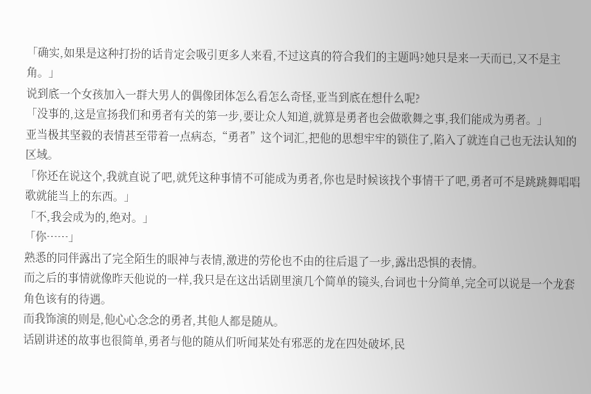「确实,如果是这种打扮的话肯定会吸引更多人来看,不过这真的符合我们的主题吗?她只是来一天而已,又不是主角。」
说到底一个女孩加入一群大男人的偶像团体怎么看怎么奇怪,亚当到底在想什么呢?
「没事的,这是宣扬我们和勇者有关的第一步,要让众人知道,就算是勇者也会做歌舞之事,我们能成为勇者。」
亚当极其坚毅的表情甚至带着一点病态,“勇者”这个词汇,把他的思想牢牢的锁住了,陷入了就连自己也无法认知的区域。
「你还在说这个,我就直说了吧,就凭这种事情不可能成为勇者,你也是时候该找个事情干了吧,勇者可不是跳跳舞唱唱歌就能当上的东西。」
「不,我会成为的,绝对。」
「你……」
熟悉的同伴露出了完全陌生的眼神与表情,激进的劳伦也不由的往后退了一步,露出恐惧的表情。
而之后的事情就像昨天他说的一样,我只是在这出话剧里演几个简单的镜头,台词也十分简单,完全可以说是一个龙套角色该有的待遇。
而我饰演的则是,他心心念念的勇者,其他人都是随从。
话剧讲述的故事也很简单,勇者与他的随从们听闻某处有邪恶的龙在四处破坏,民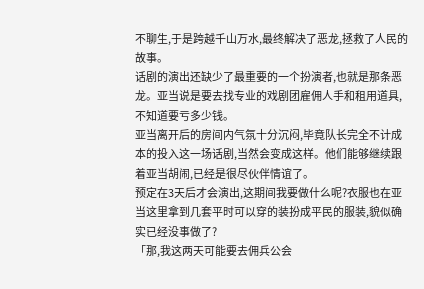不聊生,于是跨越千山万水,最终解决了恶龙,拯救了人民的故事。
话剧的演出还缺少了最重要的一个扮演者,也就是那条恶龙。亚当说是要去找专业的戏剧团雇佣人手和租用道具,不知道要亏多少钱。
亚当离开后的房间内气氛十分沉闷,毕竟队长完全不计成本的投入这一场话剧,当然会变成这样。他们能够继续跟着亚当胡闹,已经是很尽伙伴情谊了。
预定在3天后才会演出,这期间我要做什么呢?衣服也在亚当这里拿到几套平时可以穿的装扮成平民的服装,貌似确实已经没事做了?
「那,我这两天可能要去佣兵公会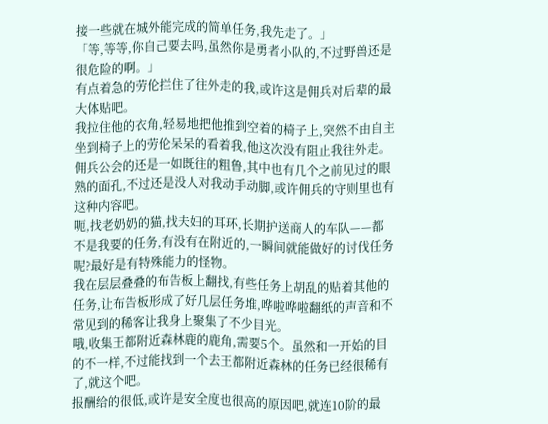接一些就在城外能完成的简单任务,我先走了。」
「等,等等,你自己要去吗,虽然你是勇者小队的,不过野兽还是很危险的啊。」
有点着急的劳伦拦住了往外走的我,或许这是佣兵对后辈的最大体贴吧。
我拉住他的衣角,轻易地把他推到空着的椅子上,突然不由自主坐到椅子上的劳伦呆呆的看着我,他这次没有阻止我往外走。
佣兵公会的还是一如既往的粗鲁,其中也有几个之前见过的眼熟的面孔,不过还是没人对我动手动脚,或许佣兵的守则里也有这种内容吧。
呃,找老奶奶的猫,找夫妇的耳环,长期护送商人的车队——都不是我要的任务,有没有在附近的,一瞬间就能做好的讨伐任务呢?最好是有特殊能力的怪物。
我在层层叠叠的布告板上翻找,有些任务上胡乱的贴着其他的任务,让布告板形成了好几层任务堆,哗啦哗啦翻纸的声音和不常见到的稀客让我身上聚集了不少目光。
哦,收集王都附近森林鹿的鹿角,需要5个。虽然和一开始的目的不一样,不过能找到一个去王都附近森林的任务已经很稀有了,就这个吧。
报酬给的很低,或许是安全度也很高的原因吧,就连10阶的最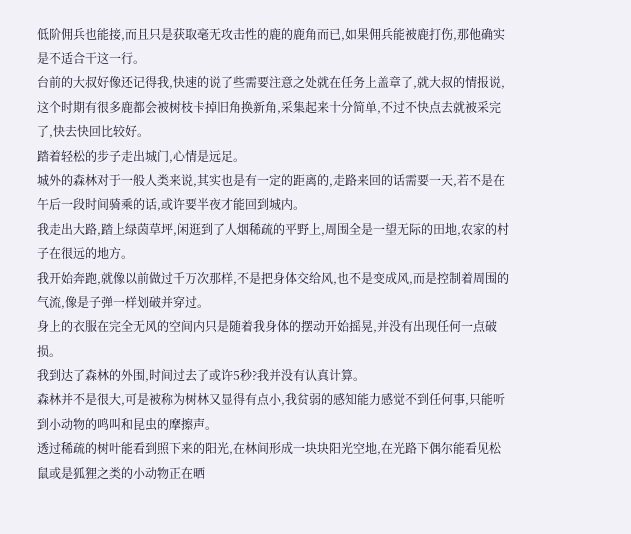低阶佣兵也能接,而且只是获取毫无攻击性的鹿的鹿角而已,如果佣兵能被鹿打伤,那他确实是不适合干这一行。
台前的大叔好像还记得我,快速的说了些需要注意之处就在任务上盖章了,就大叔的情报说,这个时期有很多鹿都会被树枝卡掉旧角换新角,采集起来十分简单,不过不快点去就被采完了,快去快回比较好。
踏着轻松的步子走出城门,心情是远足。
城外的森林对于一般人类来说,其实也是有一定的距离的,走路来回的话需要一天,若不是在午后一段时间骑乘的话,或许要半夜才能回到城内。
我走出大路,踏上绿茵草坪,闲逛到了人烟稀疏的平野上,周围全是一望无际的田地,农家的村子在很远的地方。
我开始奔跑,就像以前做过千万次那样,不是把身体交给风,也不是变成风,而是控制着周围的气流,像是子弹一样划破并穿过。
身上的衣服在完全无风的空间内只是随着我身体的摆动开始摇晃,并没有出现任何一点破损。
我到达了森林的外围,时间过去了或许5秒?我并没有认真计算。
森林并不是很大,可是被称为树林又显得有点小,我贫弱的感知能力感觉不到任何事,只能听到小动物的鸣叫和昆虫的摩擦声。
透过稀疏的树叶能看到照下来的阳光,在林间形成一块块阳光空地,在光路下偶尔能看见松鼠或是狐狸之类的小动物正在晒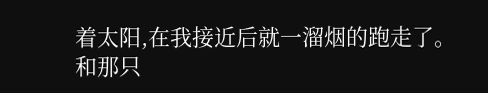着太阳,在我接近后就一溜烟的跑走了。
和那只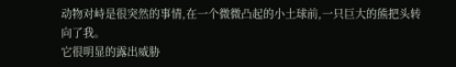动物对峙是很突然的事情,在一个微微凸起的小土球前,一只巨大的熊把头转向了我。
它很明显的露出威胁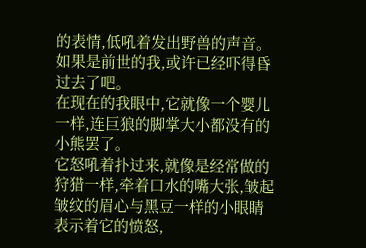的表情,低吼着发出野兽的声音。
如果是前世的我,或许已经吓得昏过去了吧。
在现在的我眼中,它就像一个婴儿一样,连巨狼的脚掌大小都没有的小熊罢了。
它怒吼着扑过来,就像是经常做的狩猎一样,牵着口水的嘴大张,皱起皱纹的眉心与黑豆一样的小眼睛表示着它的愤怒,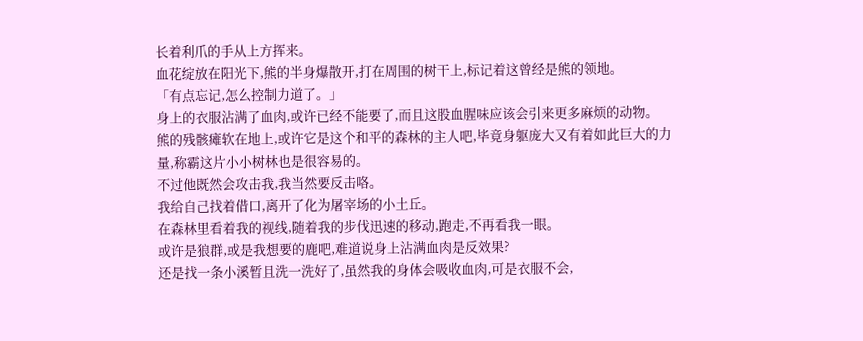长着利爪的手从上方挥来。
血花绽放在阳光下,熊的半身爆散开,打在周围的树干上,标记着这曾经是熊的领地。
「有点忘记,怎么控制力道了。」
身上的衣服沾满了血肉,或许已经不能要了,而且这股血腥味应该会引来更多麻烦的动物。
熊的残骸瘫软在地上,或许它是这个和平的森林的主人吧,毕竟身躯庞大又有着如此巨大的力量,称霸这片小小树林也是很容易的。
不过他既然会攻击我,我当然要反击咯。
我给自己找着借口,离开了化为屠宰场的小土丘。
在森林里看着我的视线,随着我的步伐迅速的移动,跑走,不再看我一眼。
或许是狼群,或是我想要的鹿吧,难道说身上沾满血肉是反效果?
还是找一条小溪暂且洗一洗好了,虽然我的身体会吸收血肉,可是衣服不会,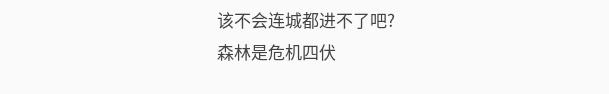该不会连城都进不了吧?
森林是危机四伏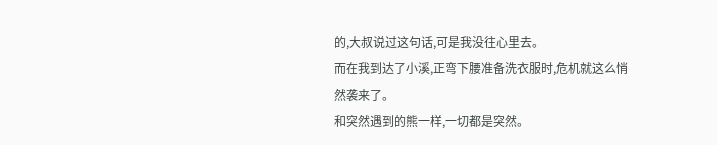的,大叔说过这句话,可是我没往心里去。
而在我到达了小溪,正弯下腰准备洗衣服时,危机就这么悄然袭来了。
和突然遇到的熊一样,一切都是突然。